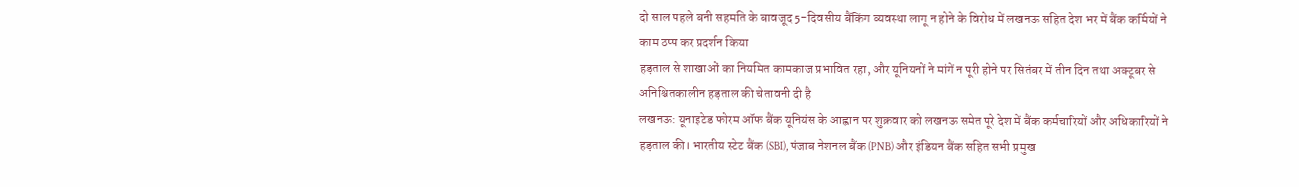दो साल पहले बनी सहमति के बावजूद 5-दिवसीय बैंकिंग व्यवस्था लागू न होने के विरोध में लखनऊ सहित देश भर में बैंक कर्मियों ने काम ठप्प कर प्रदर्शन किया
हड़ताल से शाखाओं का नियमित कामकाज प्रभावित रहा, और यूनियनों ने मांगें न पूरी होने पर सितंबर में तीन दिन तथा अक्टूबर से अनिश्चितकालीन हड़ताल की चेतावनी दी है
लखनऊ: यूनाइटेड फोरम ऑफ बैंक यूनियंस के आह्वान पर शुक्रवार को लखनऊ समेत पूरे देश में बैंक कर्मचारियों और अधिकारियों ने हड़ताल की। भारतीय स्टेट बैंक (SBI), पंजाब नेशनल बैंक (PNB) और इंडियन बैंक सहित सभी प्रमुख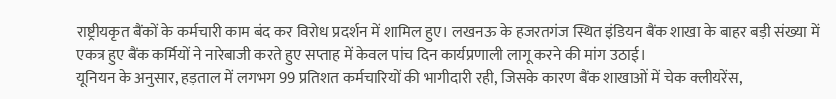राष्ट्रीयकृत बैंकों के कर्मचारी काम बंद कर विरोध प्रदर्शन में शामिल हुए। लखनऊ के हजरतगंज स्थित इंडियन बैंक शाखा के बाहर बड़ी संख्या में एकत्र हुए बैंक कर्मियों ने नारेबाजी करते हुए सप्ताह में केवल पांच दिन कार्यप्रणाली लागू करने की मांग उठाई।
यूनियन के अनुसार, हड़ताल में लगभग 99 प्रतिशत कर्मचारियों की भागीदारी रही, जिसके कारण बैंक शाखाओं में चेक क्लीयरेंस,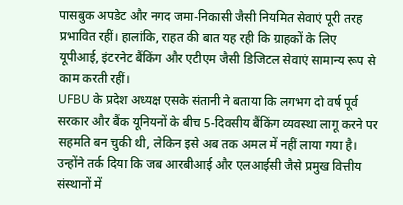पासबुक अपडेट और नगद जमा-निकासी जैसी नियमित सेवाएं पूरी तरह प्रभावित रहीं। हालांकि, राहत की बात यह रही कि ग्राहकों के लिए यूपीआई, इंटरनेट बैंकिंग और एटीएम जैसी डिजिटल सेवाएं सामान्य रूप से काम करती रहीं।
UFBU के प्रदेश अध्यक्ष एसके संतानी ने बताया कि लगभग दो वर्ष पूर्व सरकार और बैंक यूनियनों के बीच 5-दिवसीय बैंकिंग व्यवस्था लागू करने पर सहमति बन चुकी थी, लेकिन इसे अब तक अमल में नहीं लाया गया है। उन्होंने तर्क दिया कि जब आरबीआई और एलआईसी जैसे प्रमुख वित्तीय संस्थानों में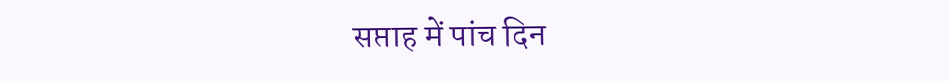सप्ताह में पांच दिन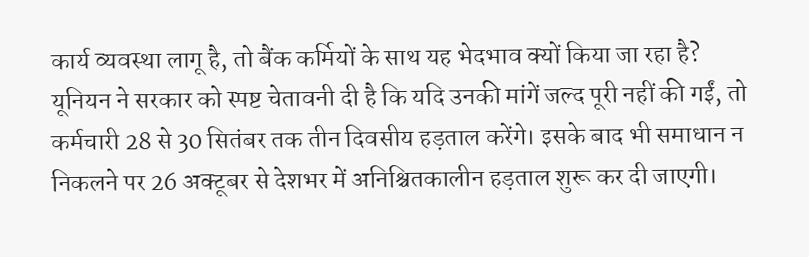कार्य व्यवस्था लागू है, तो बैंक कर्मियों के साथ यह भेदभाव क्यों किया जा रहा है?
यूनियन ने सरकार को स्पष्ट चेतावनी दी है कि यदि उनकी मांगें जल्द पूरी नहीं की गईं, तो कर्मचारी 28 से 30 सितंबर तक तीन दिवसीय हड़ताल करेंगे। इसके बाद भी समाधान न निकलने पर 26 अक्टूबर से देशभर में अनिश्चितकालीन हड़ताल शुरू कर दी जाएगी।